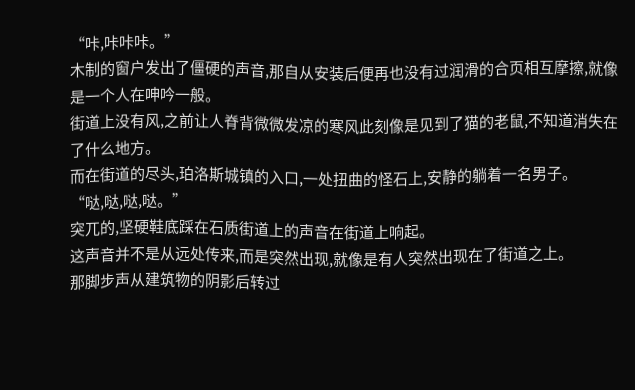“咔,咔咔咔。”
木制的窗户发出了僵硬的声音,那自从安装后便再也没有过润滑的合页相互摩擦,就像是一个人在呻吟一般。
街道上没有风,之前让人脊背微微发凉的寒风此刻像是见到了猫的老鼠,不知道消失在了什么地方。
而在街道的尽头,珀洛斯城镇的入口,一处扭曲的怪石上,安静的躺着一名男子。
“哒,哒,哒,哒。”
突兀的,坚硬鞋底踩在石质街道上的声音在街道上响起。
这声音并不是从远处传来,而是突然出现,就像是有人突然出现在了街道之上。
那脚步声从建筑物的阴影后转过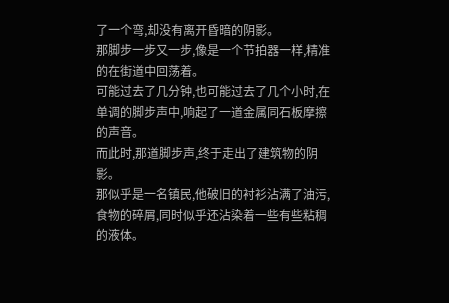了一个弯,却没有离开昏暗的阴影。
那脚步一步又一步,像是一个节拍器一样,精准的在街道中回荡着。
可能过去了几分钟,也可能过去了几个小时,在单调的脚步声中,响起了一道金属同石板摩擦的声音。
而此时,那道脚步声,终于走出了建筑物的阴影。
那似乎是一名镇民,他破旧的衬衫沾满了油污,食物的碎屑,同时似乎还沾染着一些有些粘稠的液体。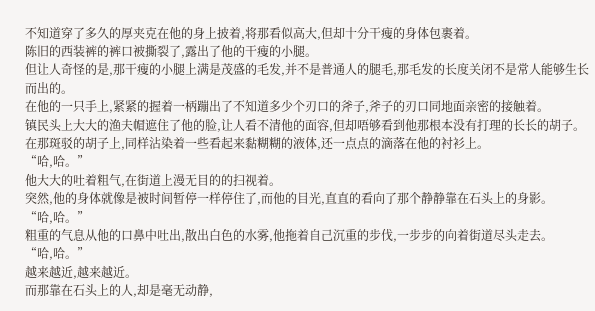不知道穿了多久的厚夹克在他的身上披着,将那看似高大,但却十分干瘦的身体包裹着。
陈旧的西装裤的裤口被撕裂了,露出了他的干瘦的小腿。
但让人奇怪的是,那干瘦的小腿上满是茂盛的毛发,并不是普通人的腿毛,那毛发的长度关闭不是常人能够生长而出的。
在他的一只手上,紧紧的握着一柄蹦出了不知道多少个刃口的斧子,斧子的刃口同地面亲密的接触着。
镇民头上大大的渔夫帽遮住了他的脸,让人看不清他的面容,但却唔够看到他那根本没有打理的长长的胡子。
在那斑驳的胡子上,同样沾染着一些看起来黏糊糊的液体,还一点点的滴落在他的衬衫上。
“哈,哈。”
他大大的吐着粗气,在街道上漫无目的的扫视着。
突然,他的身体就像是被时间暂停一样停住了,而他的目光,直直的看向了那个静静靠在石头上的身影。
“哈,哈。”
粗重的气息从他的口鼻中吐出,散出白色的水雾,他拖着自己沉重的步伐,一步步的向着街道尽头走去。
“哈,哈。”
越来越近,越来越近。
而那靠在石头上的人,却是毫无动静,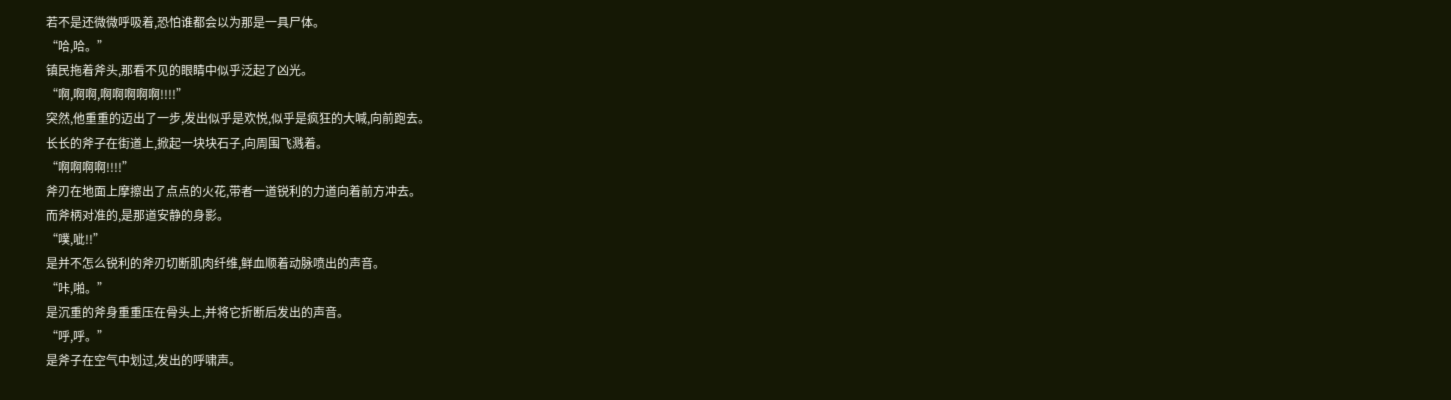若不是还微微呼吸着,恐怕谁都会以为那是一具尸体。
“哈,哈。”
镇民拖着斧头,那看不见的眼睛中似乎泛起了凶光。
“啊,啊啊,啊啊啊啊啊!!!!”
突然,他重重的迈出了一步,发出似乎是欢悦,似乎是疯狂的大喊,向前跑去。
长长的斧子在街道上,掀起一块块石子,向周围飞溅着。
“啊啊啊啊!!!!”
斧刃在地面上摩擦出了点点的火花,带者一道锐利的力道向着前方冲去。
而斧柄对准的,是那道安静的身影。
“噗,呲!!”
是并不怎么锐利的斧刃切断肌肉纤维,鲜血顺着动脉喷出的声音。
“咔,啪。”
是沉重的斧身重重压在骨头上,并将它折断后发出的声音。
“呼,呼。”
是斧子在空气中划过,发出的呼啸声。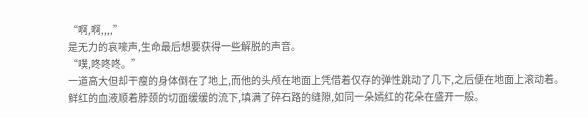“啊,啊,,,,”
是无力的哀嚎声,生命最后想要获得一些解脱的声音。
“噗,咚咚咚。”
一道高大但却干瘦的身体倒在了地上,而他的头颅在地面上凭借着仅存的弹性跳动了几下,之后便在地面上滚动着。
鲜红的血液顺着脖颈的切面缓缓的流下,填满了碎石路的缝隙,如同一朵嫣红的花朵在盛开一般。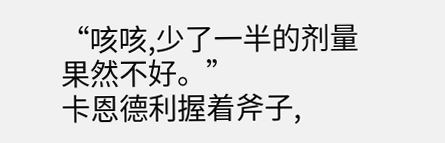“咳咳,少了一半的剂量果然不好。”
卡恩德利握着斧子,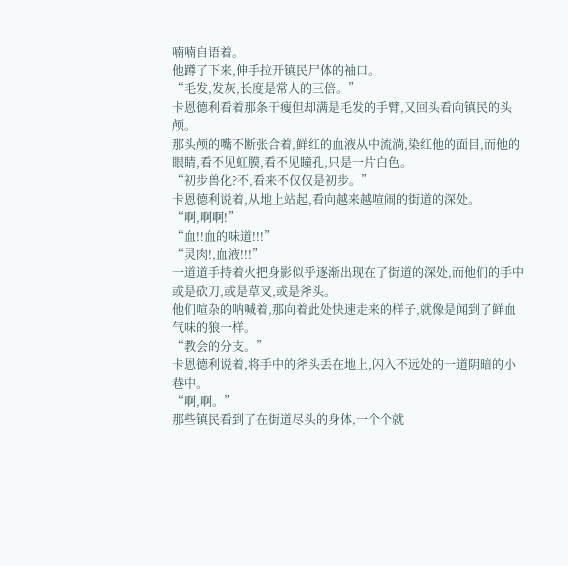喃喃自语着。
他蹲了下来,伸手拉开镇民尸体的袖口。
“毛发,发灰,长度是常人的三倍。”
卡恩德利看着那条干瘦但却满是毛发的手臂,又回头看向镇民的头颅。
那头颅的嘴不断张合着,鲜红的血液从中流淌,染红他的面目,而他的眼睛,看不见虹膜,看不见瞳孔,只是一片白色。
“初步兽化?不,看来不仅仅是初步。”
卡恩德利说着,从地上站起,看向越来越喧闹的街道的深处。
“啊,啊啊!”
“血!!血的味道!!!”
“灵肉!,血液!!!”
一道道手持着火把身影似乎逐渐出现在了街道的深处,而他们的手中或是砍刀,或是草叉,或是斧头。
他们喧杂的呐喊着,那向着此处快速走来的样子,就像是闻到了鲜血气味的狼一样。
“教会的分支。”
卡恩德利说着,将手中的斧头丢在地上,闪入不远处的一道阴暗的小巷中。
“啊,啊。”
那些镇民看到了在街道尽头的身体,一个个就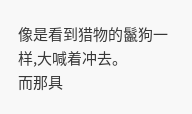像是看到猎物的鬣狗一样,大喊着冲去。
而那具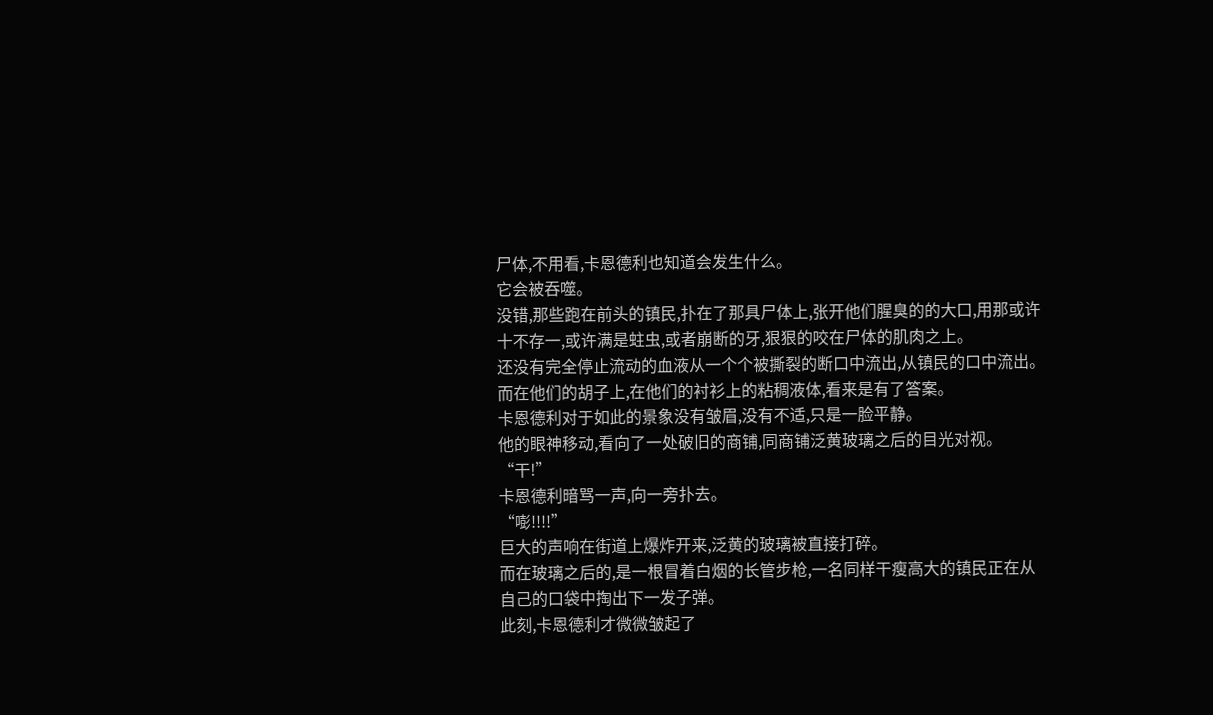尸体,不用看,卡恩德利也知道会发生什么。
它会被吞噬。
没错,那些跑在前头的镇民,扑在了那具尸体上,张开他们腥臭的的大口,用那或许十不存一,或许满是蛀虫,或者崩断的牙,狠狠的咬在尸体的肌肉之上。
还没有完全停止流动的血液从一个个被撕裂的断口中流出,从镇民的口中流出。
而在他们的胡子上,在他们的衬衫上的粘稠液体,看来是有了答案。
卡恩德利对于如此的景象没有皱眉,没有不适,只是一脸平静。
他的眼神移动,看向了一处破旧的商铺,同商铺泛黄玻璃之后的目光对视。
“干!”
卡恩德利暗骂一声,向一旁扑去。
“嘭!!!!”
巨大的声响在街道上爆炸开来,泛黄的玻璃被直接打碎。
而在玻璃之后的,是一根冒着白烟的长管步枪,一名同样干瘦高大的镇民正在从自己的口袋中掏出下一发子弹。
此刻,卡恩德利才微微皱起了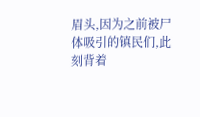眉头,因为之前被尸体吸引的镇民们,此刻背着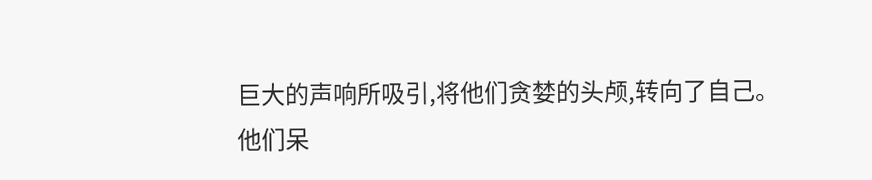巨大的声响所吸引,将他们贪婪的头颅,转向了自己。
他们呆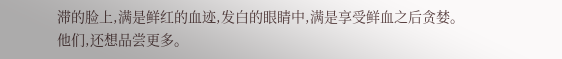滞的脸上,满是鲜红的血迹,发白的眼睛中,满是享受鲜血之后贪婪。
他们,还想品尝更多。